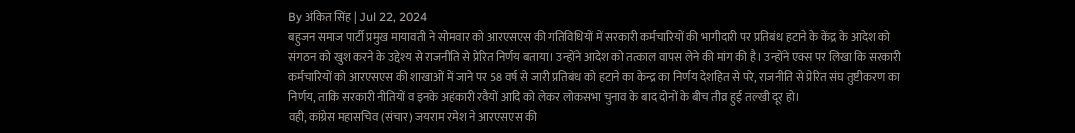By अंकित सिंह | Jul 22, 2024
बहुजन समाज पार्टी प्रमुख मायावती ने सोमवार को आरएसएस की गतिविधियों में सरकारी कर्मचारियों की भागीदारी पर प्रतिबंध हटाने के केंद्र के आदेश को संगठन को खुश करने के उद्देश्य से राजनीति से प्रेरित निर्णय बताया। उन्होंने आदेश को तत्काल वापस लेने की मांग की है। उन्होंने एक्स पर लिखा कि सरकारी कर्मचारियों को आरएसएस की शाखाओं में जाने पर 58 वर्ष से जारी प्रतिबंध को हटाने का केन्द्र का निर्णय देशहित से परे, राजनीति से प्रेरित संघ तुष्टीकरण का निर्णय, ताकि सरकारी नीतियों व इनके अहंकारी रवैयों आदि को लेकर लोकसभा चुनाव के बाद दोनों के बीच तीव्र हुई तल्खी दूर हो।
वही, कांग्रेस महासचिव (संचार) जयराम रमेश ने आरएसएस की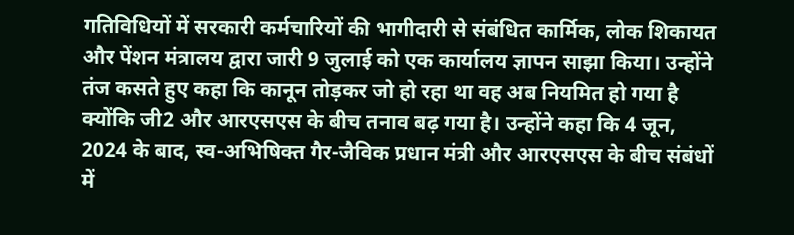गतिविधियों में सरकारी कर्मचारियों की भागीदारी से संबंधित कार्मिक, लोक शिकायत और पेंशन मंत्रालय द्वारा जारी 9 जुलाई को एक कार्यालय ज्ञापन साझा किया। उन्होंने तंज कसते हुए कहा कि कानून तोड़कर जो हो रहा था वह अब नियमित हो गया है क्योंकि जी2 और आरएसएस के बीच तनाव बढ़ गया है। उन्होंने कहा कि 4 जून, 2024 के बाद, स्व-अभिषिक्त गैर-जैविक प्रधान मंत्री और आरएसएस के बीच संबंधों में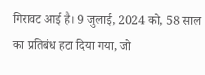गिरावट आई है। 9 जुलाई, 2024 को, 58 साल का प्रतिबंध हटा दिया गया, जो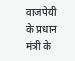वाजपेयी के प्रधान मंत्री के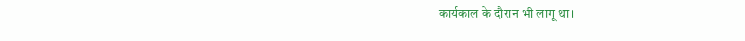कार्यकाल के दौरान भी लागू था।